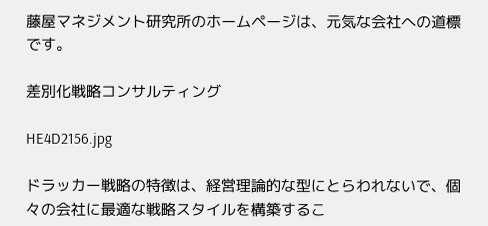藤屋マネジメント研究所のホームページは、元気な会社への道標です。

差別化戦略コンサルティング

HE4D2156.jpg

ドラッカー戦略の特徴は、経営理論的な型にとらわれないで、個々の会社に最適な戦略スタイルを構築するこ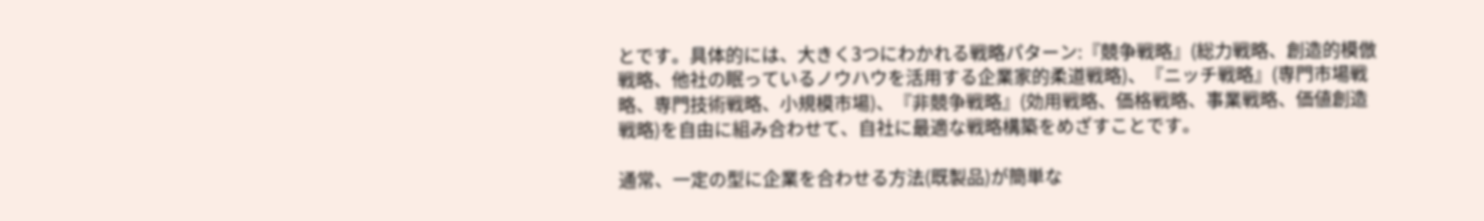とです。具体的には、大きく3つにわかれる戦略パターン:『競争戦略』(総力戦略、創造的模倣戦略、他社の眠っているノウハウを活用する企業家的柔道戦略)、『ニッチ戦略』(専門市場戦略、専門技術戦略、小規模市場)、『非競争戦略』(効用戦略、価格戦略、事業戦略、価値創造戦略)を自由に組み合わせて、自社に最適な戦略構築をめざすことです。

通常、一定の型に企業を合わせる方法(既製品)が簡単な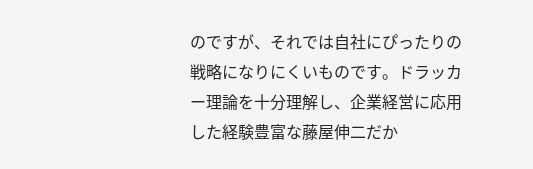のですが、それでは自社にぴったりの戦略になりにくいものです。ドラッカー理論を十分理解し、企業経営に応用した経験豊富な藤屋伸二だか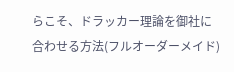らこそ、ドラッカー理論を御社に合わせる方法(フルオーダーメイド)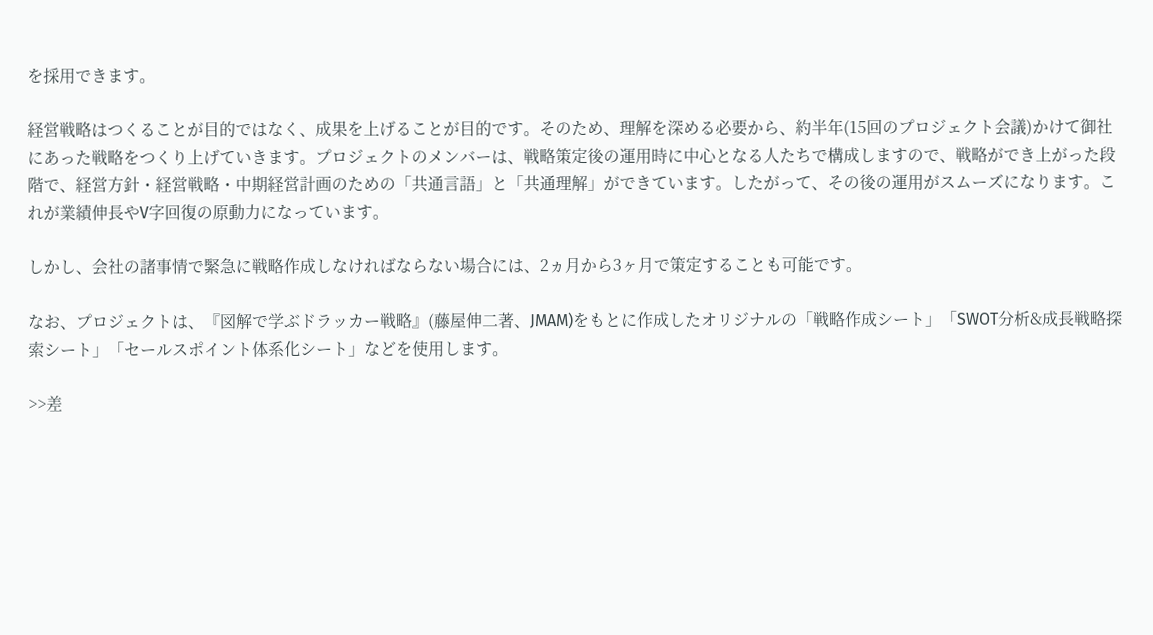を採用できます。

経営戦略はつくることが目的ではなく、成果を上げることが目的です。そのため、理解を深める必要から、約半年(15回のプロジェクト会議)かけて御社にあった戦略をつくり上げていきます。プロジェクトのメンバーは、戦略策定後の運用時に中心となる人たちで構成しますので、戦略ができ上がった段階で、経営方針・経営戦略・中期経営計画のための「共通言語」と「共通理解」ができています。したがって、その後の運用がスムーズになります。これが業績伸長やV字回復の原動力になっています。

しかし、会社の諸事情で緊急に戦略作成しなければならない場合には、2ヵ月から3ヶ月で策定することも可能です。

なお、プロジェクトは、『図解で学ぶドラッカー戦略』(藤屋伸二著、JMAM)をもとに作成したオリジナルの「戦略作成シート」「SWOT分析&成長戦略探索シート」「セールスポイント体系化シート」などを使用します。

>>差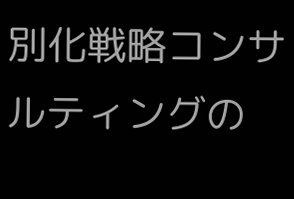別化戦略コンサルティングの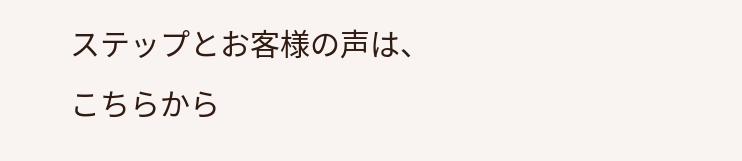ステップとお客様の声は、こちらから